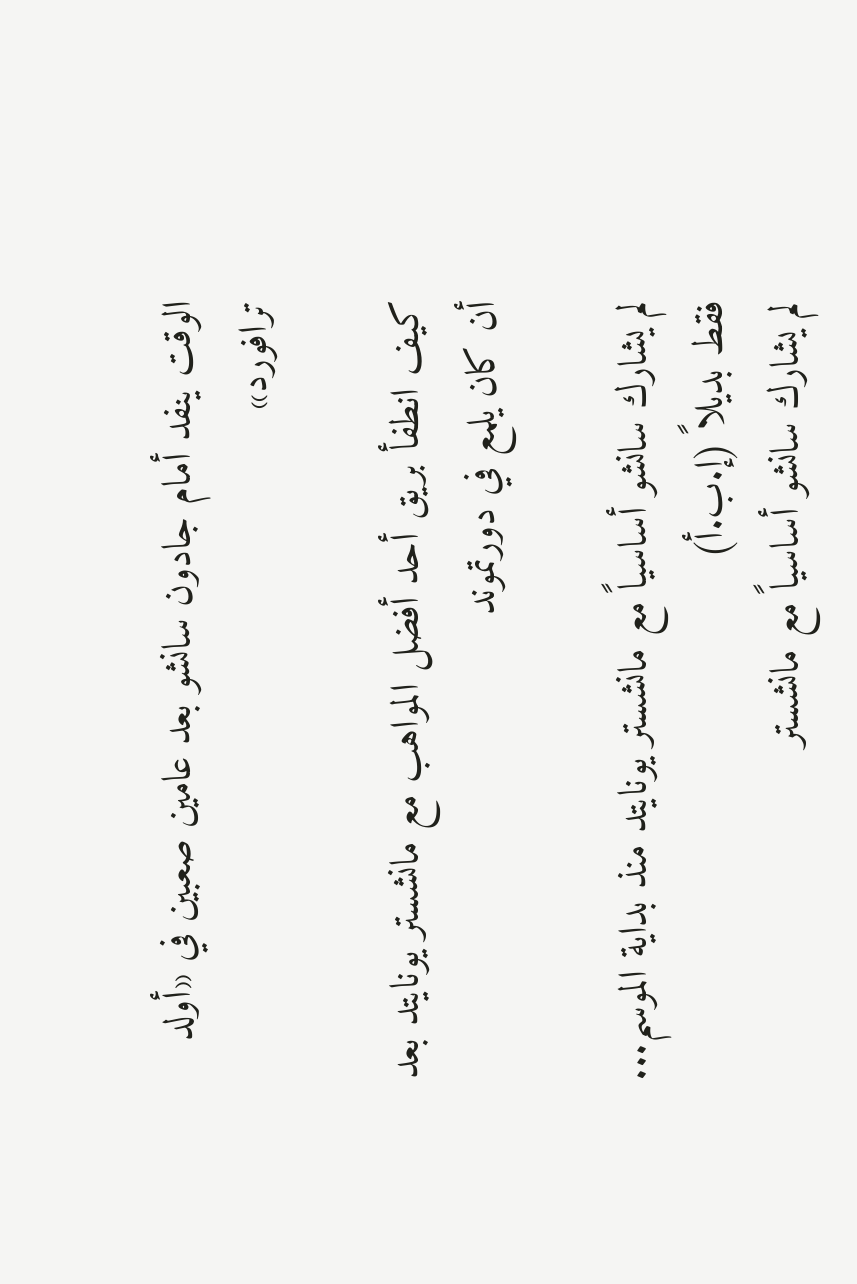الوقت ينفد أمام جادون سانشو بعد عامين صعبين في «أولد ترافورد»

كيف انطفأ بريق أحد أفضل المواهب مع مانشستر يونايتد بعد أن كان يلمع في دورتموند

لم يشارك سانشو أساسياً مع مانشستر يونايتد منذ بداية الموسم... فقط بديلاً (إ.ب.أ)
لم يشارك سانشو أساسياً مع مانشستر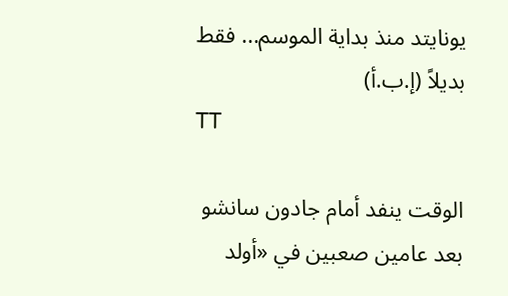يونايتد منذ بداية الموسم... فقط بديلاً (إ.ب.أ)
TT

الوقت ينفد أمام جادون سانشو بعد عامين صعبين في «أولد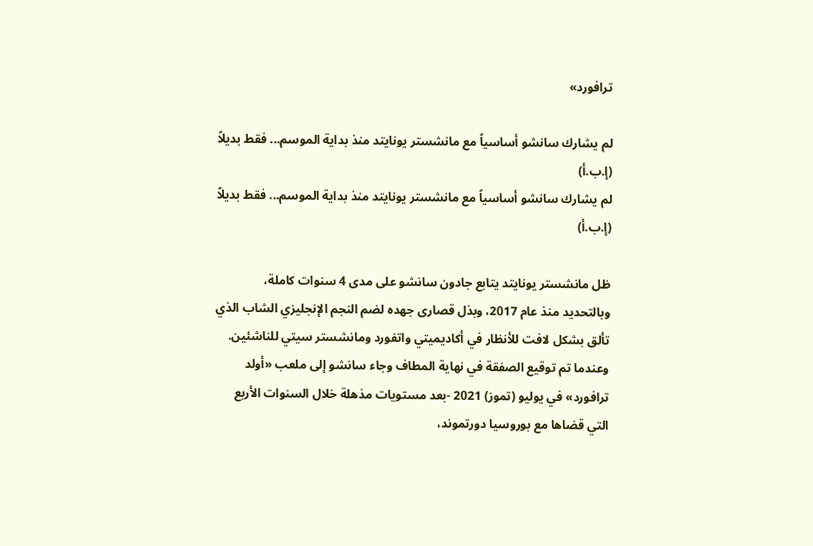ترافورد»

لم يشارك سانشو أساسياً مع مانشستر يونايتد منذ بداية الموسم... فقط بديلاً (إ.ب.أ)
لم يشارك سانشو أساسياً مع مانشستر يونايتد منذ بداية الموسم... فقط بديلاً (إ.ب.أ)

ظل مانشستر يونايتد يتابع جادون سانشو على مدى 4 سنوات كاملة، وبالتحديد منذ عام 2017، وبذل قصارى جهده لضم النجم الإنجليزي الشاب الذي تألق بشكل لافت للأنظار في أكاديميتي واتفورد ومانشستر سيتي للناشئين. وعندما تم توقيع الصفقة في نهاية المطاف وجاء سانشو إلى ملعب «أولد ترافورد» في يوليو (تموز) 2021 -بعد مستويات مذهلة خلال السنوات الأربع التي قضاها مع بوروسيا دورتموند،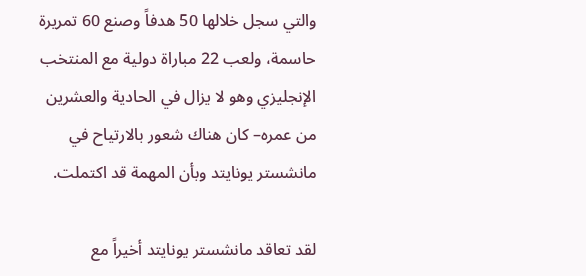والتي سجل خلالها 50 هدفاً وصنع 60 تمريرة حاسمة، ولعب 22 مباراة دولية مع المنتخب الإنجليزي وهو لا يزال في الحادية والعشرين من عمره– كان هناك شعور بالارتياح في مانشستر يونايتد وبأن المهمة قد اكتملت.

لقد تعاقد مانشستر يونايتد أخيراً مع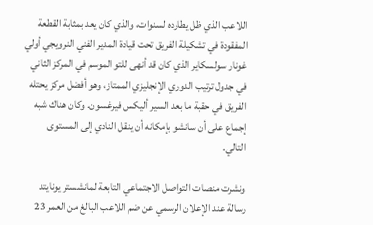اللاعب الذي ظل يطارده لسنوات، والذي كان يعد بمثابة القطعة المفقودة في تشكيلة الفريق تحت قيادة المدير الفني النرويجي أولي غونار سولسكاير الذي كان قد أنهى للتو الموسم في المركز الثاني في جدول ترتيب الدوري الإنجليزي الممتاز، وهو أفضل مركز يحتله الفريق في حقبة ما بعد السير أليكس فيرغسون. وكان هناك شبه إجماع على أن سانشو بإمكانه أن ينقل النادي إلى المستوى التالي.

ونشرت منصات التواصل الاجتماعي التابعة لمانشستر يونايتد رسالة عند الإعلان الرسمي عن ضم اللاعب البالغ من العمر 23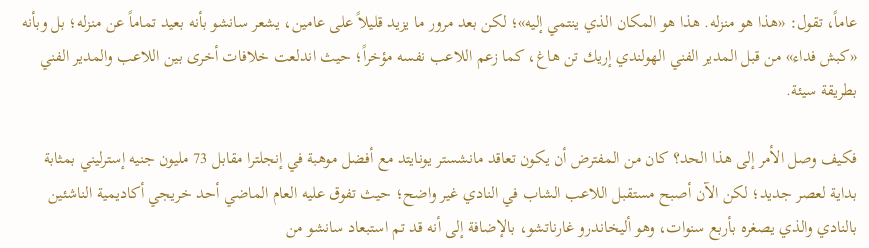عاماً، تقول: «هذا هو منزله. هذا هو المكان الذي ينتمي إليه»؛ لكن بعد مرور ما يزيد قليلاً على عامين، يشعر سانشو بأنه بعيد تماماً عن منزله؛ بل وبأنه «كبش فداء» من قبل المدير الفني الهولندي إريك تن هاغ، كما زعم اللاعب نفسه مؤخراً؛ حيث اندلعت خلافات أخرى بين اللاعب والمدير الفني بطريقة سيئة.

فكيف وصل الأمر إلى هذا الحد؟ كان من المفترض أن يكون تعاقد مانشستر يونايتد مع أفضل موهبة في إنجلترا مقابل 73 مليون جنيه إسترليني بمثابة بداية لعصر جديد؛ لكن الآن أصبح مستقبل اللاعب الشاب في النادي غير واضح؛ حيث تفوق عليه العام الماضي أحد خريجي أكاديمية الناشئين بالنادي والذي يصغره بأربع سنوات، وهو أليخاندرو غارناتشو، بالإضافة إلى أنه قد تم استبعاد سانشو من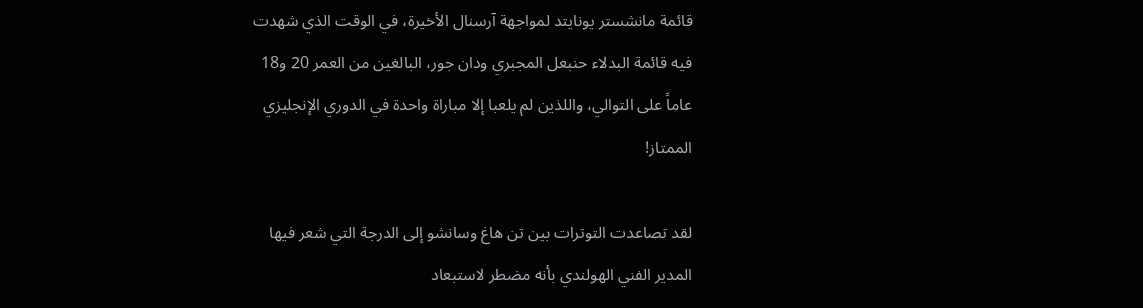قائمة مانشستر يونايتد لمواجهة آرسنال الأخيرة، في الوقت الذي شهدت فيه قائمة البدلاء حنبعل المجبري ودان جور، البالغين من العمر 20 و18 عاماً على التوالي، واللذين لم يلعبا إلا مباراة واحدة في الدوري الإنجليزي الممتاز!

لقد تصاعدت التوترات بين تن هاغ وسانشو إلى الدرجة التي شعر فيها المدير الفني الهولندي بأنه مضطر لاستبعاد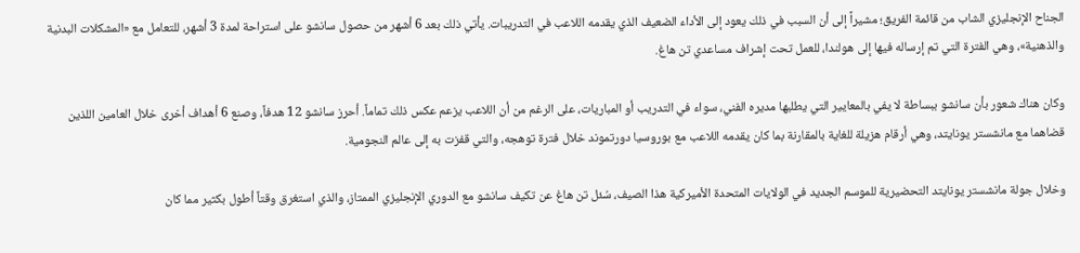الجناح الإنجليزي الشاب من قائمة الفريق؛ مشيراً إلى أن السبب في ذلك يعود إلى الأداء الضعيف الذي يقدمه اللاعب في التدريبات. يأتي ذلك بعد 6 أشهر من حصول سانشو على استراحة لمدة 3 أشهر، للتعامل مع «المشكلات البدنية والذهنية»، وهي الفترة التي تم إرساله فيها إلى هولندا، للعمل تحت إشراف مساعدي تن هاغ.

وكان هناك شعور بأن سانشو ببساطة لا يفي بالمعايير التي يطلبها مديره الفني، سواء في التدريب أو المباريات، على الرغم من أن اللاعب يزعم عكس ذلك تماماً. أحرز سانشو 12 هدفاً، وصنع 6 أهداف أخرى خلال العامين اللذين قضاهما مع مانشستر يونايتد، وهي أرقام هزيلة للغاية بالمقارنة بما كان يقدمه اللاعب مع بوروسيا دورتموند خلال فترة توهجه، والتي قفزت به إلى عالم النجومية.

وخلال جولة مانشستر يونايتد التحضيرية للموسم الجديد في الولايات المتحدة الأميركية هذا الصيف، سُئل تن هاغ عن تكيف سانشو مع الدوري الإنجليزي الممتاز، والذي استغرق وقتاً أطول بكثير مما كان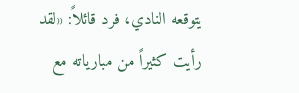يتوقعه النادي، فرد قائلاً: «لقد رأيت كثيراً من مبارياته مع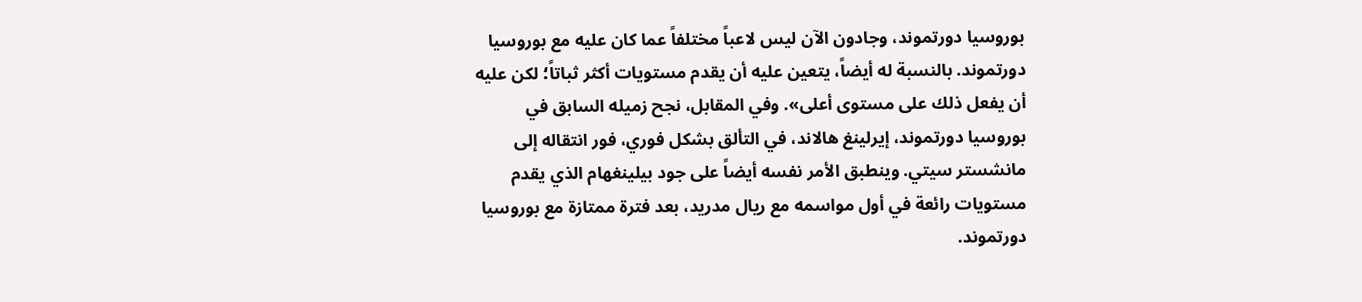بوروسيا دورتموند، وجادون الآن ليس لاعباً مختلفاً عما كان عليه مع بوروسيا دورتموند. بالنسبة له أيضاً، يتعين عليه أن يقدم مستويات أكثر ثباتاً؛ لكن عليه أن يفعل ذلك على مستوى أعلى». وفي المقابل، نجح زميله السابق في بوروسيا دورتموند، إيرلينغ هالاند، في التألق بشكل فوري، فور انتقاله إلى مانشستر سيتي. وينطبق الأمر نفسه أيضاً على جود بيلينغهام الذي يقدم مستويات رائعة في أول مواسمه مع ريال مدريد، بعد فترة ممتازة مع بوروسيا دورتموند.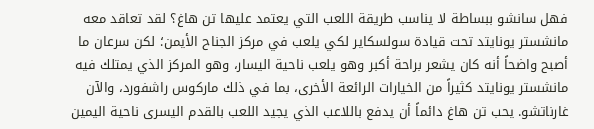فهل سانشو ببساطة لا يناسب طريقة اللعب التي يعتمد عليها تن هاغ؟ لقد تعاقد معه مانشستر يونايتد تحت قيادة سولسكاير لكي يلعب في مركز الجناح الأيمن؛ لكن سرعان ما أصبح واضحاً أنه كان يشعر براحة أكبر وهو يلعب ناحية اليسار، وهو المركز الذي يمتلك فيه مانشستر يونايتد كثيراً من الخيارات الرائعة الأخرى، بما في ذلك ماركوس راشفورد، والآن غارناتشو. يحب تن هاغ دائماً أن يدفع باللاعب الذي يجيد اللعب بالقدم اليسرى ناحية اليمين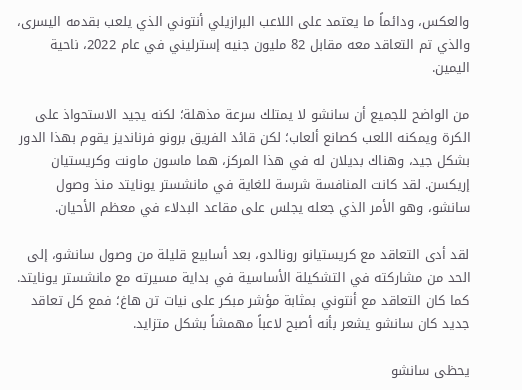والعكس، ودائماً ما يعتمد على اللاعب البرازيلي أنتوني الذي يلعب بقدمه اليسرى، والذي تم التعاقد معه مقابل 82 مليون جنيه إسترليني في عام 2022، ناحية اليمين.

من الواضح للجميع أن سانشو لا يمتلك سرعة مذهلة؛ لكنه يجيد الاستحواذ على الكرة ويمكنه اللعب كصانع ألعاب؛ لكن قائد الفريق برونو فرنانديز يقوم بهذا الدور بشكل جيد، وهناك بديلان له في هذا المركز، هما ماسون ماونت وكريستيان إريكسن. لقد كانت المنافسة شرسة للغاية في مانشستر يونايتد منذ وصول سانشو، وهو الأمر الذي جعله يجلس على مقاعد البدلاء في معظم الأحيان.

لقد أدى التعاقد مع كريستيانو رونالدو، بعد أسابيع قليلة من وصول سانشو، إلى الحد من مشاركته في التشكيلة الأساسية في بداية مسيرته مع مانشستر يونايتد. كما كان التعاقد مع أنتوني بمثابة مؤشر مبكر على نيات تن هاغ؛ فمع كل تعاقد جديد كان سانشو يشعر بأنه أصبح لاعباً مهمشاً بشكل متزايد.

يحظى سانشو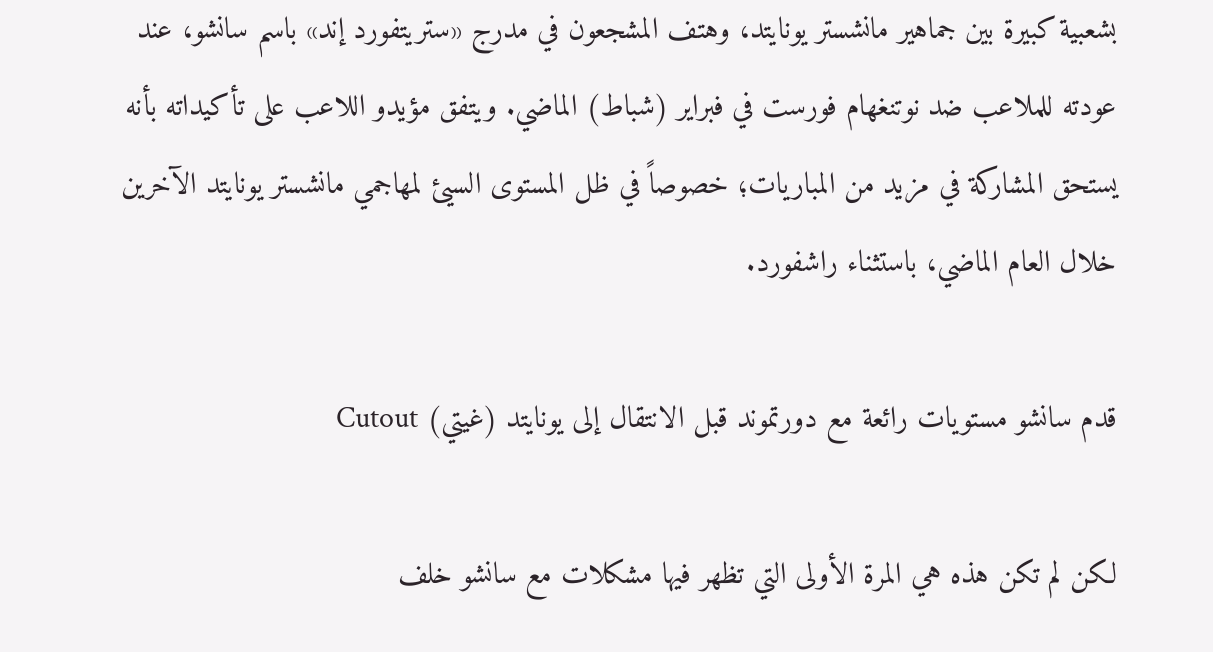بشعبية كبيرة بين جماهير مانشستر يونايتد، وهتف المشجعون في مدرج «ستريتفورد إند» باسم سانشو، عند عودته للملاعب ضد نوتنغهام فورست في فبراير (شباط) الماضي. ويتفق مؤيدو اللاعب على تأكيداته بأنه يستحق المشاركة في مزيد من المباريات؛ خصوصاً في ظل المستوى السيئ لمهاجمي مانشستر يونايتد الآخرين خلال العام الماضي، باستثناء راشفورد.

قدم سانشو مستويات رائعة مع دورتموند قبل الانتقال إلى يونايتد (غيتي) Cutout

لكن لم تكن هذه هي المرة الأولى التي تظهر فيها مشكلات مع سانشو خلف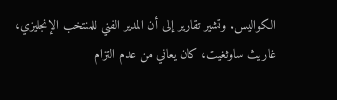الكواليس. وتشير تقارير إلى أن المدير الفني للمنتخب الإنجليزي، غاريث ساوثغيت، كان يعاني من عدم التزام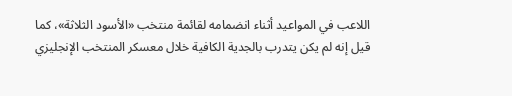اللاعب في المواعيد أثناء انضمامه لقائمة منتخب «الأسود الثلاثة»، كما قيل إنه لم يكن يتدرب بالجدية الكافية خلال معسكر المنتخب الإنجليزي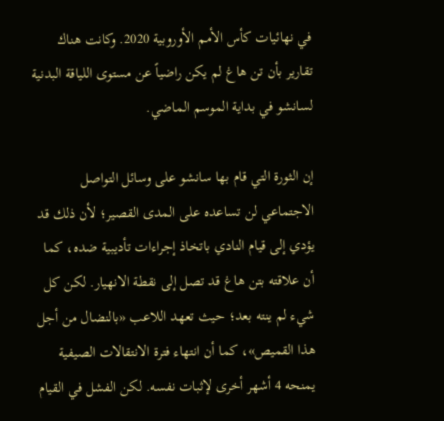في نهائيات كأس الأمم الأوروبية 2020. وكانت هناك تقارير بأن تن هاغ لم يكن راضياً عن مستوى اللياقة البدنية لسانشو في بداية الموسم الماضي.

إن الثورة التي قام بها سانشو على وسائل التواصل الاجتماعي لن تساعده على المدى القصير؛ لأن ذلك قد يؤدي إلى قيام النادي باتخاذ إجراءات تأديبية ضده، كما أن علاقته بتن هاغ قد تصل إلى نقطة الانهيار. لكن كل شيء لم ينته بعد؛ حيث تعهد اللاعب «بالنضال من أجل هذا القميص»، كما أن انتهاء فترة الانتقالات الصيفية يمنحه 4 أشهر أخرى لإثبات نفسه. لكن الفشل في القيام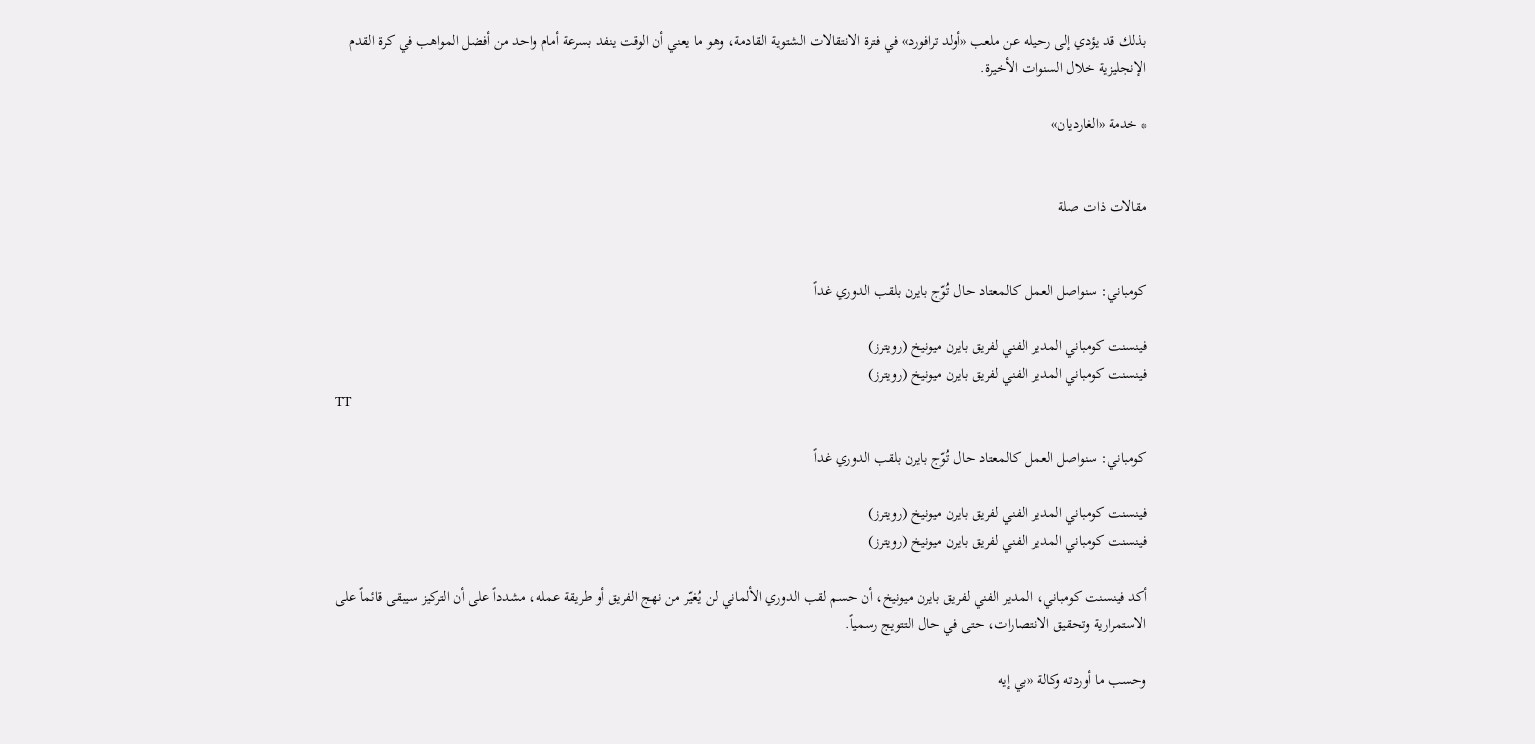بذلك قد يؤدي إلى رحيله عن ملعب «أولد ترافورد» في فترة الانتقالات الشتوية القادمة، وهو ما يعني أن الوقت ينفد بسرعة أمام واحد من أفضل المواهب في كرة القدم الإنجليزية خلال السنوات الأخيرة.

* خدمة «الغارديان»


مقالات ذات صلة


كومباني: سنواصل العمل كالمعتاد حال تُوّج بايرن بلقب الدوري غداً

فينسنت كومباني المدير الفني لفريق بايرن ميونيخ (رويترز)
فينسنت كومباني المدير الفني لفريق بايرن ميونيخ (رويترز)
TT

كومباني: سنواصل العمل كالمعتاد حال تُوّج بايرن بلقب الدوري غداً

فينسنت كومباني المدير الفني لفريق بايرن ميونيخ (رويترز)
فينسنت كومباني المدير الفني لفريق بايرن ميونيخ (رويترز)

أكد فينسنت كومباني، المدير الفني لفريق بايرن ميونيخ، أن حسم لقب الدوري الألماني لن يُغيّر من نهج الفريق أو طريقة عمله، مشدداً على أن التركيز سيبقى قائماً على الاستمرارية وتحقيق الانتصارات، حتى في حال التتويج رسمياً.

وحسب ما أوردته وكالة «بي إيه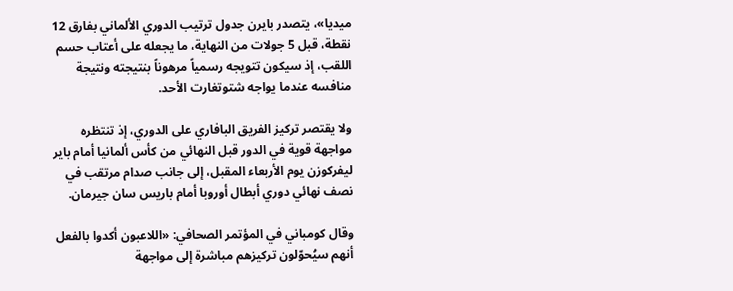ميديا»، يتصدر بايرن جدول ترتيب الدوري الألماني بفارق 12 نقطة، قبل 5 جولات من النهاية، ما يجعله على أعتاب حسم اللقب، إذ سيكون تتويجه رسمياً مرهوناً بنتيجته ونتيجة منافسه عندما يواجه شتوتغارت الأحد.

ولا يقتصر تركيز الفريق البافاري على الدوري، إذ تنتظره مواجهة قوية في الدور قبل النهائي من كأس ألمانيا أمام باير ليفركوزن يوم الأربعاء المقبل، إلى جانب صدام مرتقب في نصف نهائي دوري أبطال أوروبا أمام باريس سان جيرمان.

وقال كومباني في المؤتمر الصحافي: «اللاعبون أكدوا بالفعل أنهم سيُحوّلون تركيزهم مباشرة إلى مواجهة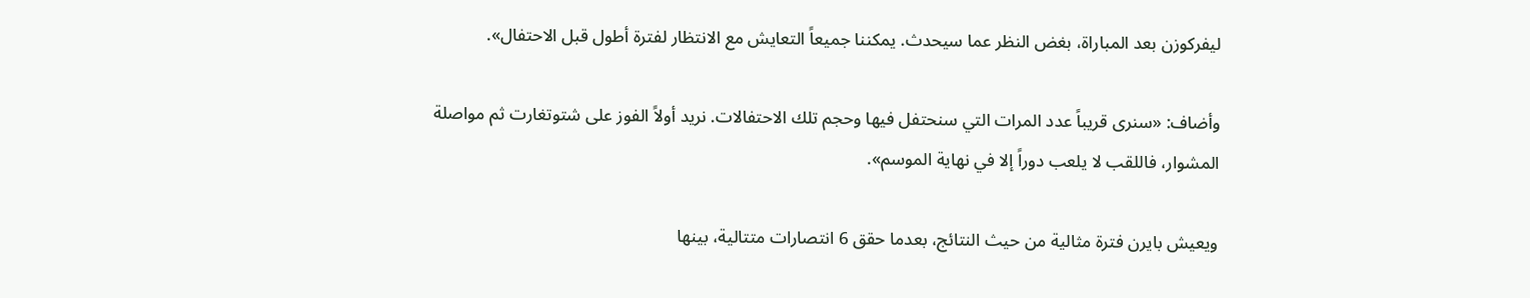ليفركوزن بعد المباراة، بغض النظر عما سيحدث. يمكننا جميعاً التعايش مع الانتظار لفترة أطول قبل الاحتفال».

وأضاف: «سنرى قريباً عدد المرات التي سنحتفل فيها وحجم تلك الاحتفالات. نريد أولاً الفوز على شتوتغارت ثم مواصلة المشوار، فاللقب لا يلعب دوراً إلا في نهاية الموسم».

ويعيش بايرن فترة مثالية من حيث النتائج، بعدما حقق 6 انتصارات متتالية، بينها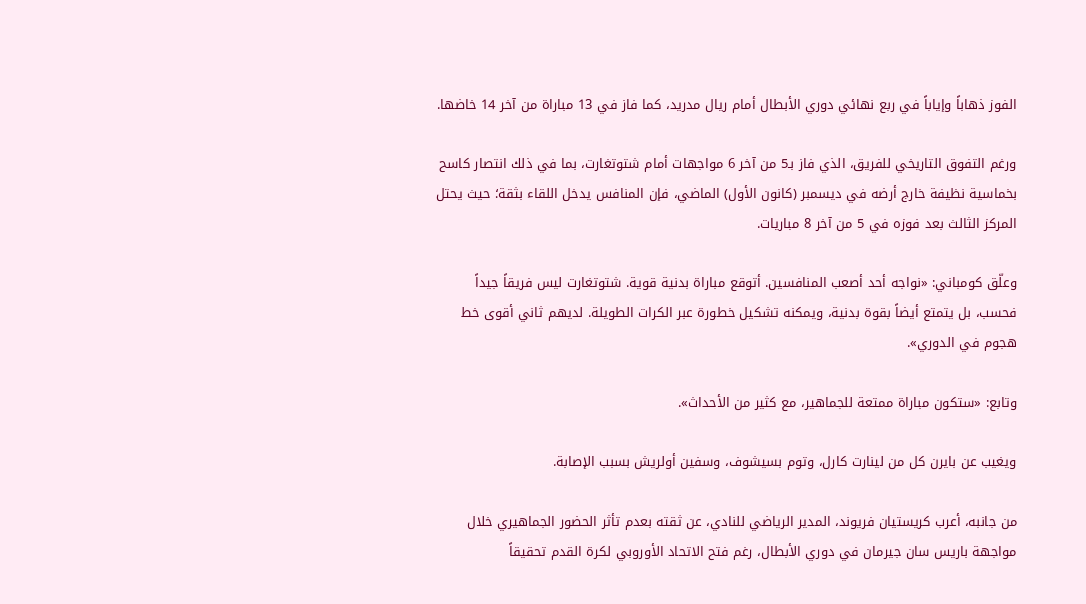الفوز ذهاباً وإياباً في ربع نهائي دوري الأبطال أمام ريال مدريد، كما فاز في 13 مباراة من آخر 14 خاضها.

ورغم التفوق التاريخي للفريق، الذي فاز بـ5 من آخر 6 مواجهات أمام شتوتغارت، بما في ذلك انتصار كاسح بخماسية نظيفة خارج أرضه في ديسمبر (كانون الأول) الماضي، فإن المنافس يدخل اللقاء بثقة؛ حيث يحتل المركز الثالث بعد فوزه في 5 من آخر 8 مباريات.

وعلّق كومباني: «نواجه أحد أصعب المنافسين. أتوقع مباراة بدنية قوية. شتوتغارت ليس فريقاً جيداً فحسب، بل يتمتع أيضاً بقوة بدنية، ويمكنه تشكيل خطورة عبر الكرات الطويلة. لديهم ثاني أقوى خط هجوم في الدوري».

وتابع: «ستكون مباراة ممتعة للجماهير، مع كثير من الأحداث».

ويغيب عن بايرن كل من لينارت كارل، وتوم بسيشوف، وسفين أولريش بسبب الإصابة.

من جانبه، أعرب كريستيان فريوند، المدير الرياضي للنادي، عن ثقته بعدم تأثر الحضور الجماهيري خلال مواجهة باريس سان جيرمان في دوري الأبطال، رغم فتح الاتحاد الأوروبي لكرة القدم تحقيقاً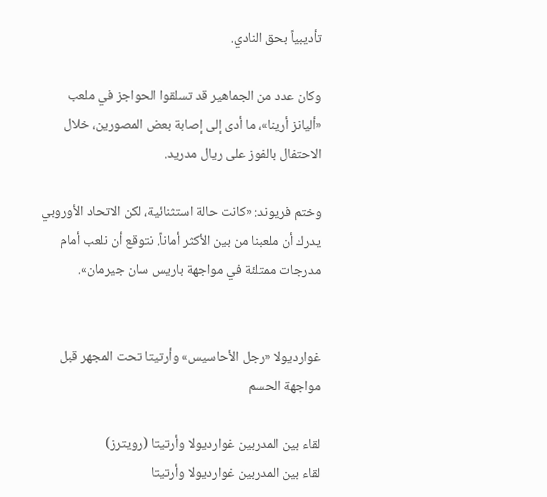تأديبياً بحق النادي.

وكان عدد من الجماهير قد تسلقوا الحواجز في ملعب «أليانز أرينا»، ما أدى إلى إصابة بعض المصورين، خلال الاحتفال بالفوز على ريال مدريد.

وختم فريوند: «كانت حالة استثنائية، لكن الاتحاد الأوروبي يدرك أن ملعبنا من بين الأكثر أماناً. نتوقع أن نلعب أمام مدرجات ممتلئة في مواجهة باريس سان جيرمان».


غوارديولا «رجل الأحاسيس» وأرتيتا تحت المجهر قبل مواجهة الحسم

لقاء بين المدربين غوارديولا وأرتيتا (رويترز)
لقاء بين المدربين غوارديولا وأرتيتا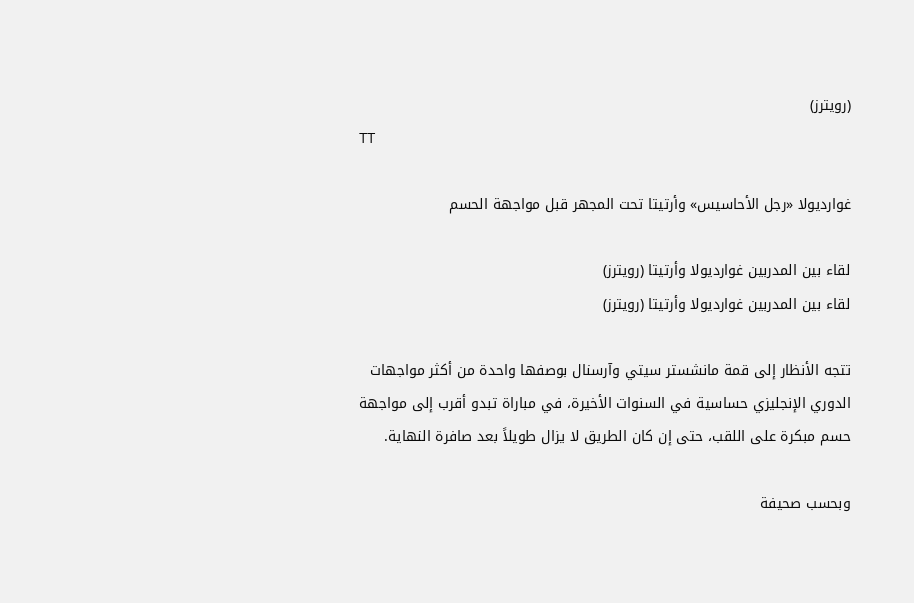(رويترز)
TT

غوارديولا «رجل الأحاسيس» وأرتيتا تحت المجهر قبل مواجهة الحسم

لقاء بين المدربين غوارديولا وأرتيتا (رويترز)
لقاء بين المدربين غوارديولا وأرتيتا (رويترز)

تتجه الأنظار إلى قمة مانشستر سيتي وآرسنال بوصفها واحدة من أكثر مواجهات الدوري الإنجليزي حساسية في السنوات الأخيرة، في مباراة تبدو أقرب إلى مواجهة حسم مبكرة على اللقب، حتى إن كان الطريق لا يزال طويلاً بعد صافرة النهاية.

وبحسب صحيفة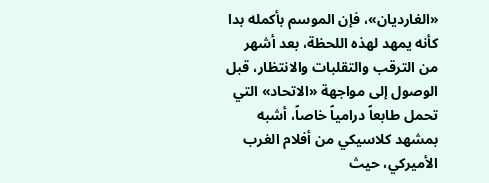«الغارديان»، فإن الموسم بأكمله بدا كأنه يمهد لهذه اللحظة، بعد أشهر من الترقب والتقلبات والانتظار، قبل الوصول إلى مواجهة «الاتحاد» التي تحمل طابعاً درامياً خاصاً، أشبه بمشهد كلاسيكي من أفلام الغرب الأميركي، حيث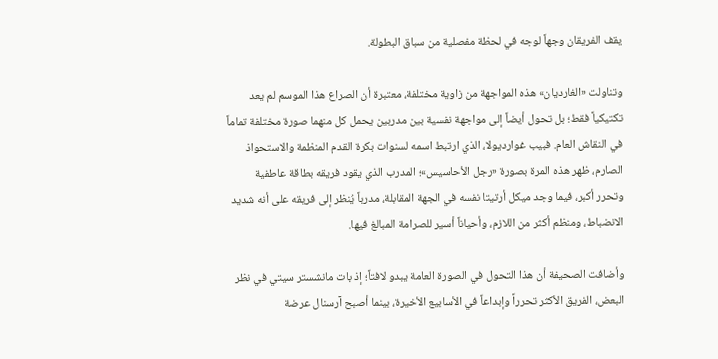يقف الفريقان وجهاً لوجه في لحظة مفصلية من سباق البطولة.

وتناولت «الغارديان» هذه المواجهة من زاوية مختلفة، معتبرة أن الصراع هذا الموسم لم يعد تكتيكياً فقط؛ بل تحول أيضاً إلى مواجهة نفسية بين مدربين يحمل كل منهما صورة مختلفة تماماً في النقاش العام. فبيب غوارديولا، الذي ارتبط اسمه لسنوات بكرة القدم المنظمة والاستحواذ الصارم، ظهر هذه المرة بصورة «رجل الأحاسيس»؛ المدرب الذي يقود فريقه بطاقة عاطفية وتحرر أكبر، فيما وجد ميكل أرتيتا نفسه في الجهة المقابلة، مدرباً يُنظر إلى فريقه على أنه شديد الانضباط، ومنظم أكثر من اللازم، وأحياناً أسير للصرامة المبالغ فيها.

وأضافت الصحيفة أن هذا التحول في الصورة العامة يبدو لافتاً؛ إذ بات مانشستر سيتي في نظر البعض، الفريق الأكثر تحرراً وإبداعاً في الأسابيع الأخيرة، بينما أصبح آرسنال عرضة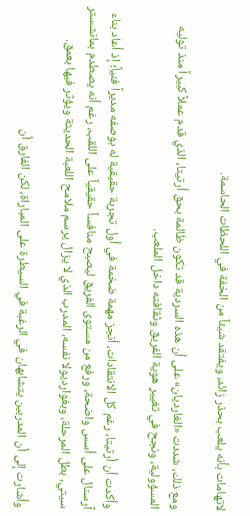لاتهامات بأنه يلعب بحذر زائد، ويفتقد شيئاً من الخفة في اللحظات الحاسمة.

ومع ذلك، شددت «الغارديان» على أن هذه السردية قد تكون ظالمة بحق أرتيتا، الذي قدم عملاً كبيراً منذ توليه المسؤولية، ونجح في تغيير هوية الفريق وثقافته داخل الملعب.

وأكدت أن أرتيتا، رغم كل الانتقادات، أنجز مهمة ضخمة في أول تجربة حقيقية له بوصفه مديراً فنياً؛ إذ أعاد بناء آرسنال على أسس واضحة، ورفع من مستوى الفريق ليصبح منافساً حقيقياً على اللقب، رغم أنه يصطدم بمانشستر سيتي، بطل المرحلة، وبغوارديولا نفسه، المدرب الذي لا يزال يرسم ملامح اللعبة الحديثة ويؤثر فيها بعمق.

وأشارت إلى أن المدربين يتشابهان في الرغبة في السيطرة على المباراة، لكن الفارق أن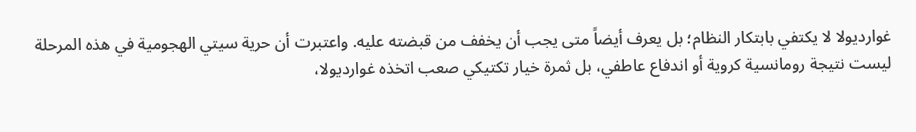غوارديولا لا يكتفي بابتكار النظام؛ بل يعرف أيضاً متى يجب أن يخفف من قبضته عليه. واعتبرت أن حرية سيتي الهجومية في هذه المرحلة ليست نتيجة رومانسية كروية أو اندفاع عاطفي، بل ثمرة خيار تكتيكي صعب اتخذه غوارديولا،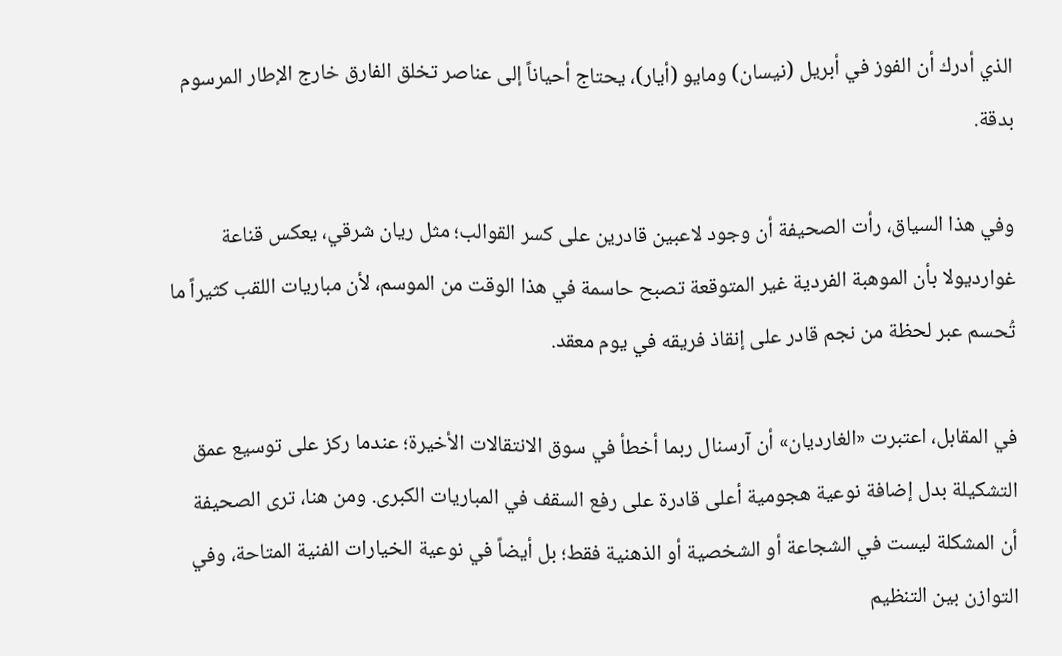الذي أدرك أن الفوز في أبريل (نيسان) ومايو (أيار)، يحتاج أحياناً إلى عناصر تخلق الفارق خارج الإطار المرسوم بدقة.

وفي هذا السياق، رأت الصحيفة أن وجود لاعبين قادرين على كسر القوالب؛ مثل ريان شرقي، يعكس قناعة غوارديولا بأن الموهبة الفردية غير المتوقعة تصبح حاسمة في هذا الوقت من الموسم، لأن مباريات اللقب كثيراً ما تُحسم عبر لحظة من نجم قادر على إنقاذ فريقه في يوم معقد.

في المقابل، اعتبرت «الغارديان» أن آرسنال ربما أخطأ في سوق الانتقالات الأخيرة؛ عندما ركز على توسيع عمق التشكيلة بدل إضافة نوعية هجومية أعلى قادرة على رفع السقف في المباريات الكبرى. ومن هنا، ترى الصحيفة أن المشكلة ليست في الشجاعة أو الشخصية أو الذهنية فقط؛ بل أيضاً في نوعية الخيارات الفنية المتاحة، وفي التوازن بين التنظيم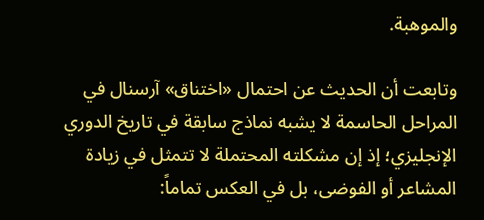والموهبة.

وتابعت أن الحديث عن احتمال «اختناق» آرسنال في المراحل الحاسمة لا يشبه نماذج سابقة في تاريخ الدوري الإنجليزي؛ إذ إن مشكلته المحتملة لا تتمثل في زيادة المشاعر أو الفوضى، بل في العكس تماماً: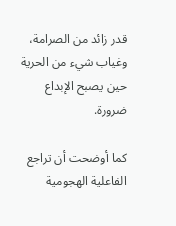قدر زائد من الصرامة، وغياب شيء من الحرية حين يصبح الإبداع ضرورة.

كما أوضحت أن تراجع الفاعلية الهجومية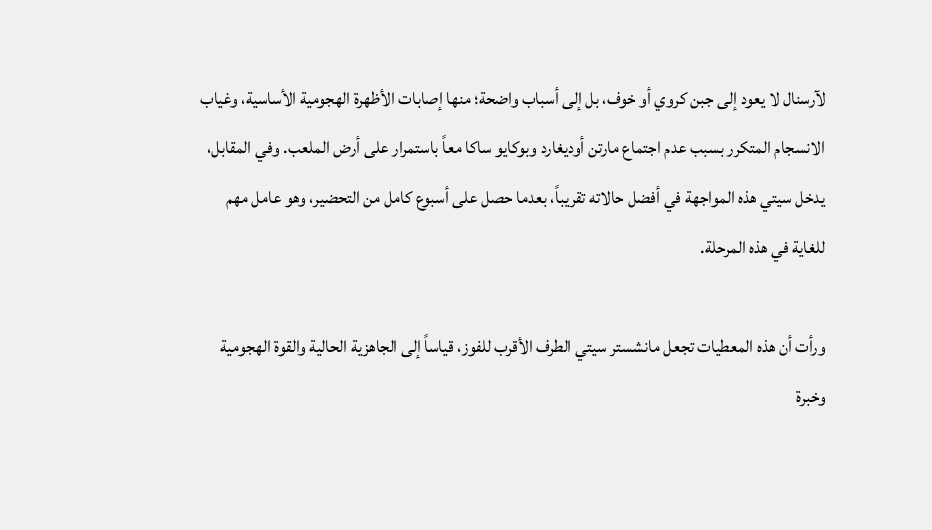لآرسنال لا يعود إلى جبن كروي أو خوف، بل إلى أسباب واضحة؛ منها إصابات الأظهرة الهجومية الأساسية، وغياب الانسجام المتكرر بسبب عدم اجتماع مارتن أوديغارد وبوكايو ساكا معاً باستمرار على أرض الملعب. وفي المقابل، يدخل سيتي هذه المواجهة في أفضل حالاته تقريباً، بعدما حصل على أسبوع كامل من التحضير، وهو عامل مهم للغاية في هذه المرحلة.

ورأت أن هذه المعطيات تجعل مانشستر سيتي الطرف الأقرب للفوز، قياساً إلى الجاهزية الحالية والقوة الهجومية وخبرة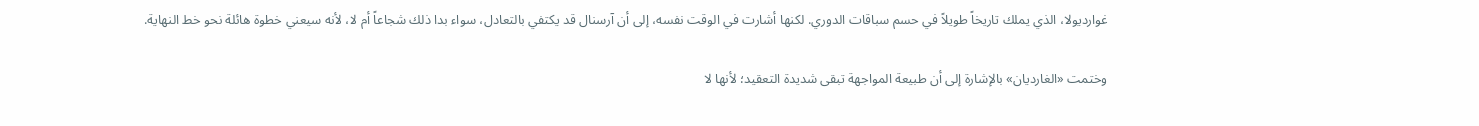غوارديولا، الذي يملك تاريخاً طويلاً في حسم سباقات الدوري. لكنها أشارت في الوقت نفسه، إلى أن آرسنال قد يكتفي بالتعادل، سواء بدا ذلك شجاعاً أم لا، لأنه سيعني خطوة هائلة نحو خط النهاية.

وختمت «الغارديان» بالإشارة إلى أن طبيعة المواجهة تبقى شديدة التعقيد؛ لأنها لا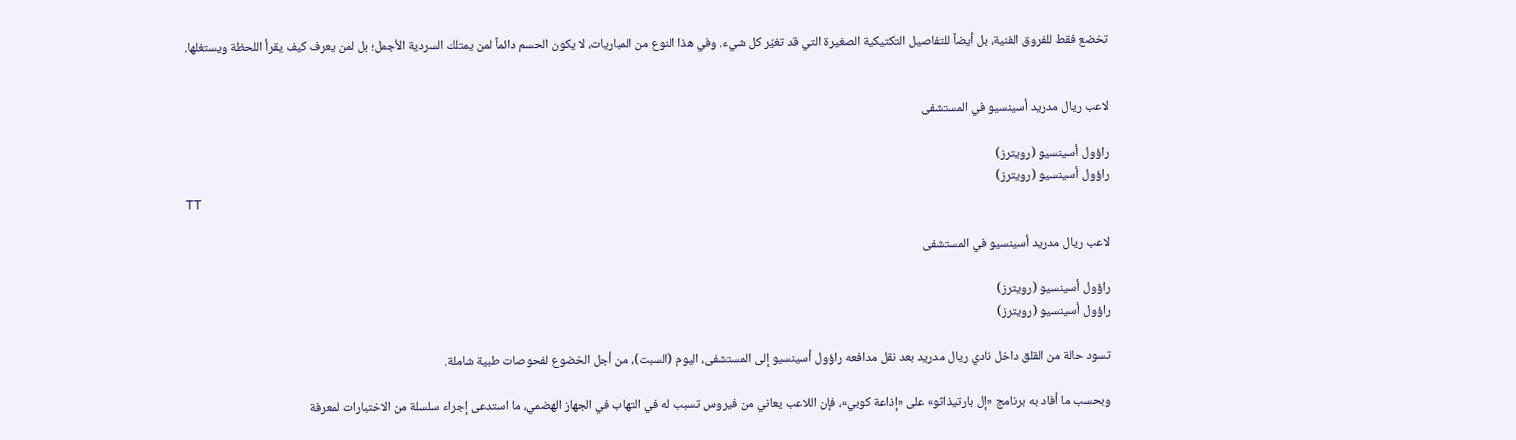تخضع فقط للفروق الفنية، بل أيضاً للتفاصيل التكتيكية الصغيرة التي قد تغيّر كل شيء. وفي هذا النوع من المباريات، لا يكون الحسم دائماً لمن يمتلك السردية الأجمل؛ بل لمن يعرف كيف يقرأ اللحظة ويستغلها.


لاعب ريال مدريد أسينسيو في المستشفى

راؤول أسينسيو (رويترز)
راؤول أسينسيو (رويترز)
TT

لاعب ريال مدريد أسينسيو في المستشفى

راؤول أسينسيو (رويترز)
راؤول أسينسيو (رويترز)

تسود حالة من القلق داخل نادي ريال مدريد بعد نقل مدافعه راؤول أسينسيو إلى المستشفى، اليوم (السبت)، من أجل الخضوع لفحوصات طبية شاملة.

وبحسب ما أفاد به برنامج «إل بارتيذاثو» على «إذاعة كوبي»، فإن اللاعب يعاني من فيروس تسبب له في التهاب في الجهاز الهضمي، ما استدعى إجراء سلسلة من الاختبارات لمعرفة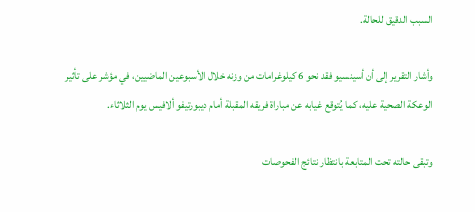السبب الدقيق للحالة.

وأشار التقرير إلى أن أسينسيو فقد نحو 6 كيلوغرامات من وزنه خلال الأسبوعين الماضيين، في مؤشر على تأثير الوعكة الصحية عليه، كما يُتوقع غيابه عن مباراة فريقه المقبلة أمام ديبورتيفو ألافيس يوم الثلاثاء.

وتبقى حالته تحت المتابعة بانتظار نتائج الفحوصات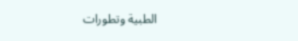الطبية وتطورات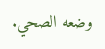وضعه الصحي.